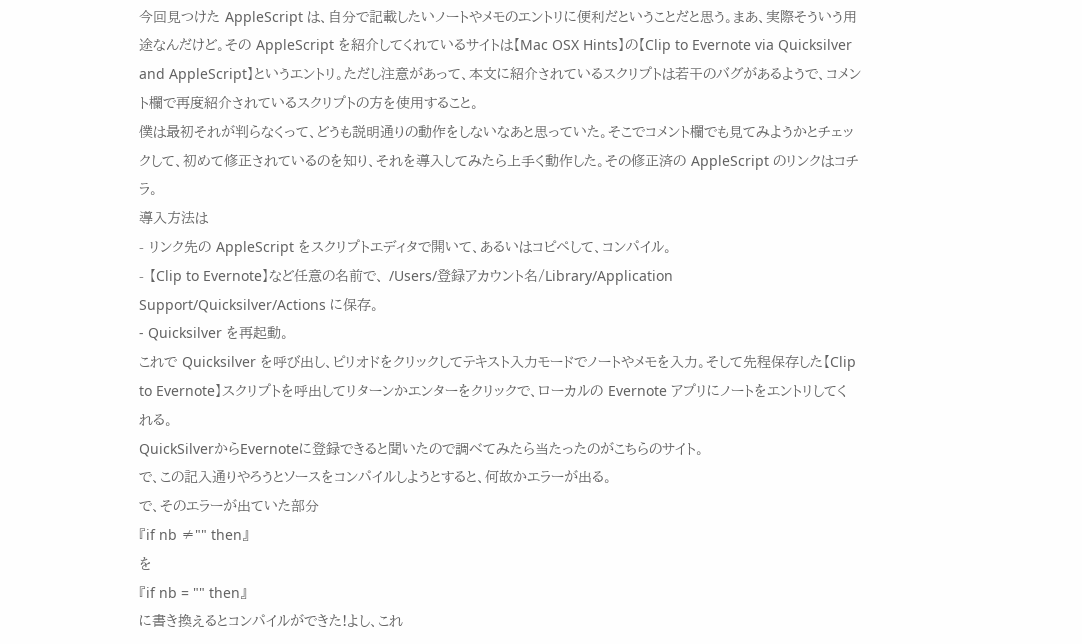今回見つけた AppleScript は、自分で記載したいノートやメモのエントリに便利だということだと思う。まあ、実際そういう用途なんだけど。その AppleScript を紹介してくれているサイトは【Mac OSX Hints】の【Clip to Evernote via Quicksilver and AppleScript】というエントリ。ただし注意があって、本文に紹介されているスクリプトは若干のバグがあるようで、コメント欄で再度紹介されているスクリプトの方を使用すること。
僕は最初それが判らなくって、どうも説明通りの動作をしないなあと思っていた。そこでコメント欄でも見てみようかとチェックして、初めて修正されているのを知り、それを導入してみたら上手く動作した。その修正済の AppleScript のリンクはコチラ。
導入方法は
- リンク先の AppleScript をスクリプトエディタで開いて、あるいはコピペして、コンパイル。
- 【Clip to Evernote】など任意の名前で、 /Users/登録アカウント名/Library/Application Support/Quicksilver/Actions に保存。
- Quicksilver を再起動。
これで Quicksilver を呼び出し、ピリオドをクリックしてテキスト入力モードでノートやメモを入力。そして先程保存した【Clip to Evernote】スクリプトを呼出してリターンかエンターをクリックで、ローカルの Evernote アプリにノートをエントリしてくれる。
QuickSilverからEvernoteに登録できると聞いたので調べてみたら当たったのがこちらのサイト。
で、この記入通りやろうとソースをコンパイルしようとすると、何故かエラーが出る。
で、そのエラーが出ていた部分
『if nb ≠"" then』
を
『if nb = "" then』
に書き換えるとコンパイルができた!よし、これ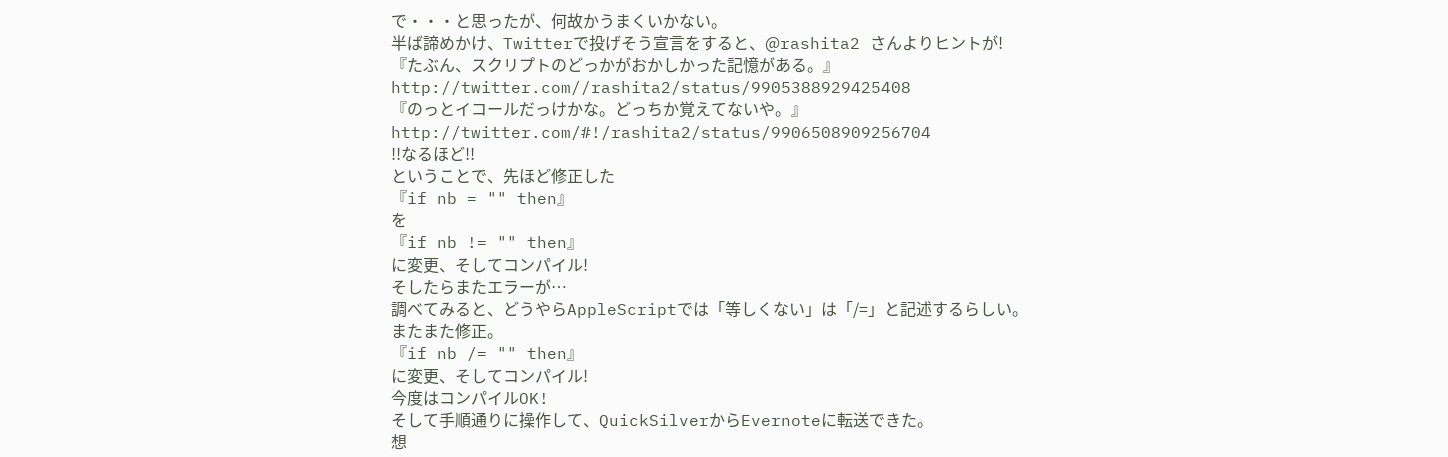で・・・と思ったが、何故かうまくいかない。
半ば諦めかけ、Twitterで投げそう宣言をすると、@rashita2 さんよりヒントが!
『たぶん、スクリプトのどっかがおかしかった記憶がある。』
http://twitter.com//rashita2/status/9905388929425408
『のっとイコールだっけかな。どっちか覚えてないや。』
http://twitter.com/#!/rashita2/status/9906508909256704
!!なるほど!!
ということで、先ほど修正した
『if nb = "" then』
を
『if nb != "" then』
に変更、そしてコンパイル!
そしたらまたエラーが…
調べてみると、どうやらAppleScriptでは「等しくない」は「/=」と記述するらしい。
またまた修正。
『if nb /= "" then』
に変更、そしてコンパイル!
今度はコンパイルOK!
そして手順通りに操作して、QuickSilverからEvernoteに転送できた。
想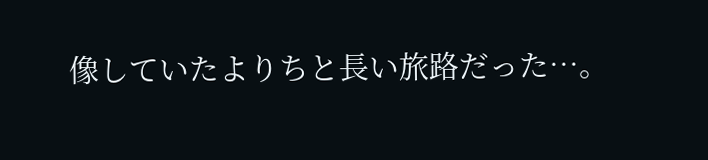像していたよりちと長い旅路だった…。